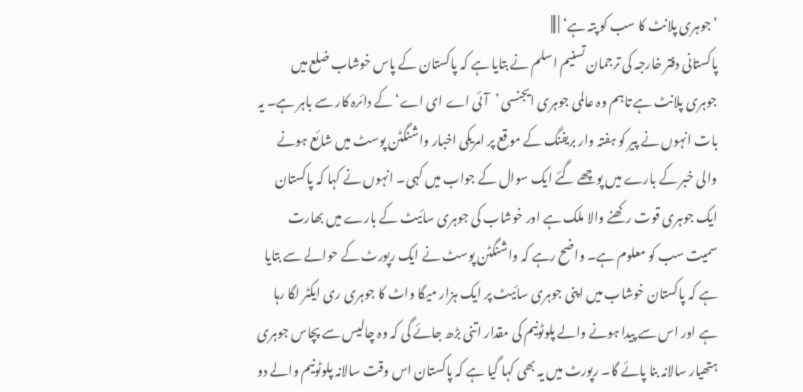’جوہری پلانٹ کا سب کو پتہ ہے‘ | |||
پاکستانی دفتر خارجہ کی ترجمان تسنیم اسلم نے بتایا ہے کہ پاکستان کے پاس خوشاب ضلع میں جوہری پلانٹ ہے تاہم وہ عالمی جوہری ایجنسی ’آئی اے ای اے‘ کے دائرہ کار سے باہر ہے۔ یہ بات انہوں نے پیر کو ہفتہ وار بریفنگ کے موقع پر امریکی اخبار واشنگٹن پوسٹ میں شائع ہونے والی خبر کے بارے میں پوچھے گئے ایک سوال کے جواب میں کہی۔ انہوں نے کہا کہ پاکستان ایک جوہری قوت رکھنے والا ملک ہے اور خوشاب کی جوہری سائیٹ کے بارے میں بھارت سمیت سب کو معلوم ہے۔ واضح رہے کہ واشنگٹن پوسٹ نے ایک رپورٹ کے حوالے سے بتایا ہے کہ پاکستان خوشاب میں اپنی جوہری سائیٹ پر ایک ہزار میگا واٹ کا جوہری ری ایکٹر لگا رہا ہے اور اس سے پیدا ہونے والے پلوٹونیم کی مقدار اتنی بڑھ جائے گی کہ وہ چالیس سے پچاس جوہری ہتھیار سالانہ بنا پائے گا۔ رپورٹ میں یہ بھی کہا گیا ہے کہ پاکستان اس وقت سالانہ پلوٹونیم والے دو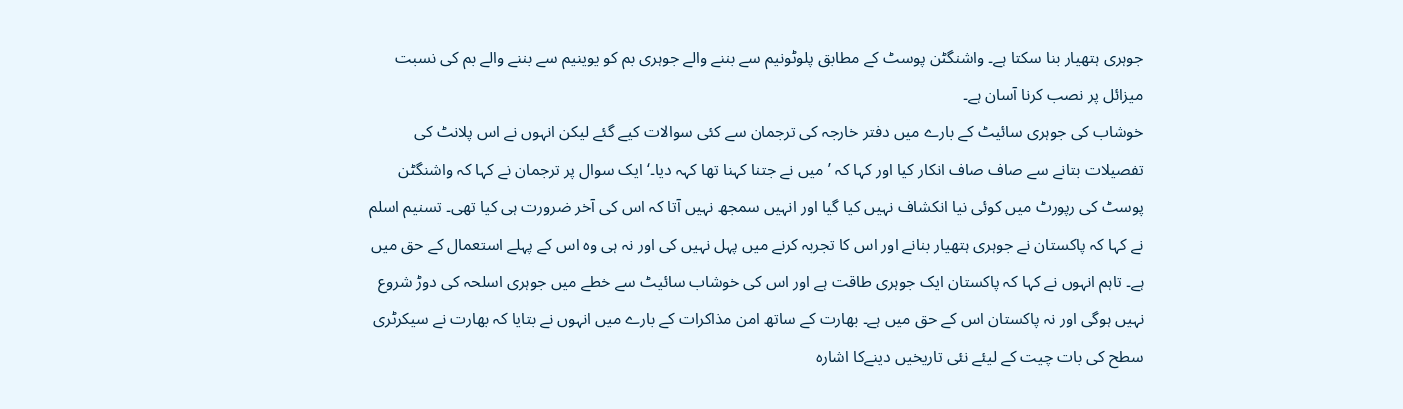جوہری ہتھیار بنا سکتا ہے۔ واشنگٹن پوسٹ کے مطابق پلوٹونیم سے بننے والے جوہری بم کو یوینیم سے بننے والے بم کی نسبت میزائل پر نصب کرنا آسان ہے۔
خوشاب کی جوہری سائیٹ کے بارے میں دفتر خارجہ کی ترجمان سے کئی سوالات کیے گئے لیکن انہوں نے اس پلانٹ کی تفصیلات بتانے سے صاف صاف انکار کیا اور کہا کہ ’میں نے جتنا کہنا تھا کہہ دیا۔‘ ایک سوال پر ترجمان نے کہا کہ واشنگٹن پوسٹ کی رپورٹ میں کوئی نیا انکشاف نہیں کیا گیا اور انہیں سمجھ نہیں آتا کہ اس کی آخر ضرورت ہی کیا تھی۔ تسنیم اسلم نے کہا کہ پاکستان نے جوہری ہتھیار بنانے اور اس کا تجربہ کرنے میں پہل نہیں کی اور نہ ہی وہ اس کے پہلے استعمال کے حق میں ہے۔ تاہم انہوں نے کہا کہ پاکستان ایک جوہری طاقت ہے اور اس کی خوشاب سائیٹ سے خطے میں جوہری اسلحہ کی دوڑ شروع نہیں ہوگی اور نہ پاکستان اس کے حق میں ہے۔ بھارت کے ساتھ امن مذاکرات کے بارے میں انہوں نے بتایا کہ بھارت نے سیکرٹری سطح کی بات چیت کے لیئے نئی تاریخیں دینےکا اشارہ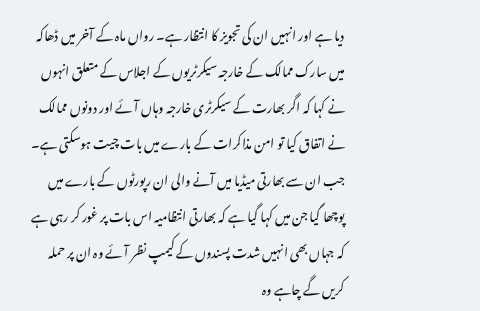دیا ہے اور انہیں ان کی تجویز کا انتظار ہے۔ رواں ماہ کے آخر میں ڈھاکہ میں سارک ممالک کے خارجہ سیکرٹریوں کے اجلاس کے متعلق انہوں نے کہا کہ اگر بھارت کے سیکرٹری خارجہ وہاں آئے اور دونوں ممالک نے اتفاق کیا تو امن مذاکرات کے بارے میں بات چیت ہوسکتی ہے۔ جب ان سے بھارتی میڈیا میں آنے والی ان رپورٹوں کے بارے میں پوچھا گیا جن میں کہا گیا ہے کہ بھارتی انتظامیہ اس بات پر غور کر رہی ہے کہ جہاں بھی انہیں شدت پسندوں کے کیمپ نظر آئے وہ ان پر حملہ کریں گے چاہے وہ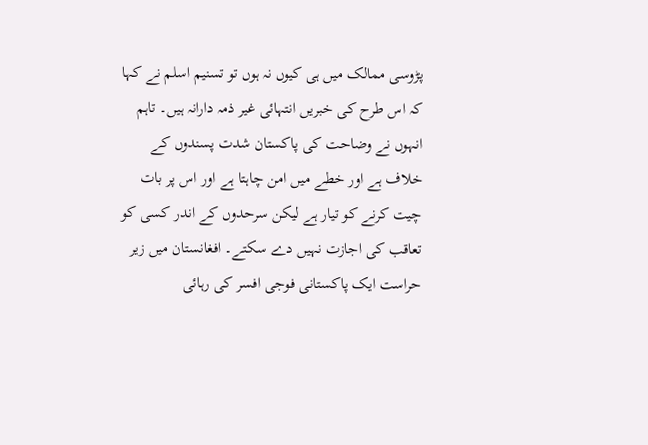پڑوسی ممالک میں ہی کیوں نہ ہوں تو تسنیم اسلم نے کہا کہ اس طرح کی خبریں انتہائی غیر ذمہ دارانہ ہیں۔ تاہم انہوں نے وضاحت کی پاکستان شدت پسندوں کے خلاف ہے اور خطے میں امن چاہتا ہے اور اس پر بات چیت کرنے کو تیار ہے لیکن سرحدوں کے اندر کسی کو تعاقب کی اجازت نہیں دے سکتے۔ افغانستان میں زیر حراست ایک پاکستانی فوجی افسر کی رہائی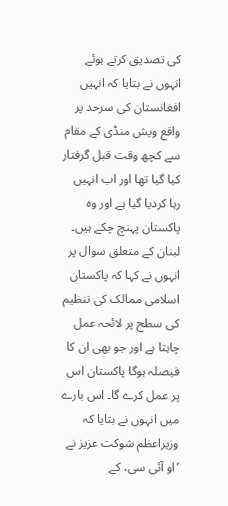کی تصدیق کرتے ہوئے انہوں نے بتایا کہ انہیں افغانستان کی سرحد پر واقع ویش منڈی کے مقام سے کچھ وقت قبل گرفتار کیا گیا تھا اور اب انہیں رہا کردیا گیا ہے اور وہ پاکستان پہنچ چکے ہیں۔ لبنان کے متعلق سوال پر انہوں نے کہا کہ پاکستان اسلامی ممالک کی تنظیم کی سطح پر لائحہ عمل چاہتا ہے اور جو بھی ان کا فیصلہ ہوگا پاکستان اس پر عمل کرے گا۔ اس بارے میں انہوں نے بتایا کہ وزیراعظم شوکت عزیز نے ’او آئی سی، کے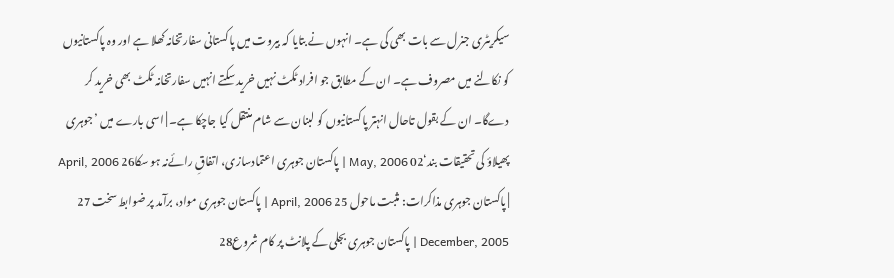سیکریٹری جنرل سے بات بھی کی ہے۔ انہوں نے بتایا کہ بیروت میں پاکستانی سفارتخانہ کھلا ہے اور وہ پاکستانیوں کو نکالنے میں مصروف ہے۔ ان کے مطابق جو افراد ٹکٹ نہیں خرید سکتے انہیں سفارتخانہ ٹکٹ بھی خرید کر دےگا۔ ان کے بقول تاحال انہتر پاکستانیوں کو لبنان سے شام منتقل کیا جاچکا ہے۔ | اسی بارے میں ’جوہری پھیلاؤ کی تحقیقات بند‘02 May, 2006 | پاکستان جوہری اعتمادسازی، اتفاقِ رائےنہ ہو سکا26 April, 2006 | پاکستان جوہری مذاکرات: مثبت ماحول 25 April, 2006 | پاکستان جوہری مواد، برآمد پر ضوابط سخت 27 December, 2005 | پاکستان جوہری بجلی کے پلانٹ پر کام شروع28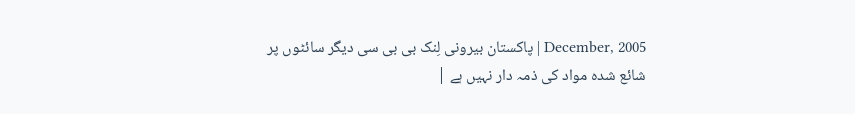December, 2005 | پاکستان بیرونی لِنک بی بی سی دیگر سائٹوں پر شائع شدہ مواد کی ذمہ دار نہیں ہے |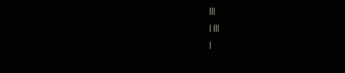|||
| |||
|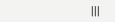|||